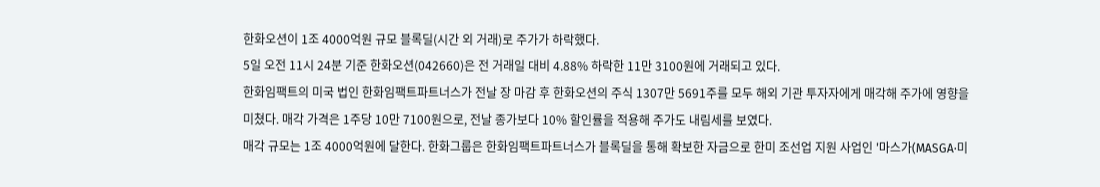한화오션이 1조 4000억원 규모 블록딜(시간 외 거래)로 주가가 하락했다.
5일 오전 11시 24분 기준 한화오션(042660)은 전 거래일 대비 4.88% 하락한 11만 3100원에 거래되고 있다.
한화임팩트의 미국 법인 한화임팩트파트너스가 전날 장 마감 후 한화오션의 주식 1307만 5691주를 모두 해외 기관 투자자에게 매각해 주가에 영향을 미쳤다. 매각 가격은 1주당 10만 7100원으로, 전날 종가보다 10% 할인률을 적용해 주가도 내림세를 보였다.
매각 규모는 1조 4000억원에 달한다. 한화그룹은 한화임팩트파트너스가 블록딜을 통해 확보한 자금으로 한미 조선업 지원 사업인 '마스가(MASGA·미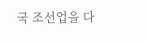국 조선업을 다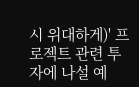시 위대하게)' 프로젝트 관련 투자에 나설 예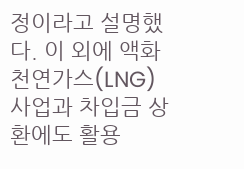정이라고 설명했다. 이 외에 액화천연가스(LNG) 사업과 차입금 상환에도 활용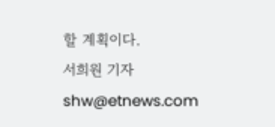할 계획이다.
서희원 기자 shw@etnews.com